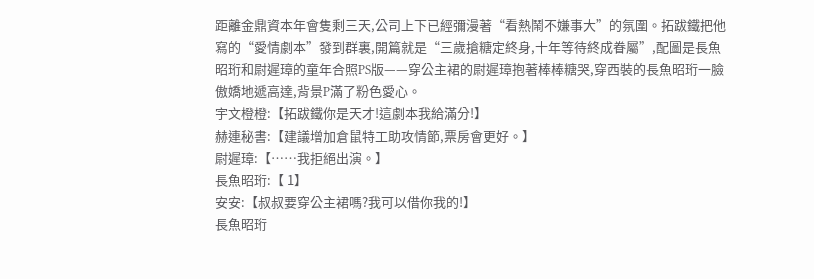距離金鼎資本年會隻剩三天,公司上下已經彌漫著“看熱鬧不嫌事大”的氛圍。拓跋鐵把他寫的“愛情劇本”發到群裏,開篇就是“三歲搶糖定終身,十年等待終成眷屬”,配圖是長魚昭珩和尉遲璋的童年合照PS版——穿公主裙的尉遲璋抱著棒棒糖哭,穿西裝的長魚昭珩一臉傲嬌地遞高達,背景P滿了粉色愛心。
宇文橙橙:【拓跋鐵你是天才!這劇本我給滿分!】
赫連秘書:【建議增加倉鼠特工助攻情節,票房會更好。】
尉遲璋:【……我拒絕出演。】
長魚昭珩:【 1】
安安:【叔叔要穿公主裙嗎?我可以借你我的!】
長魚昭珩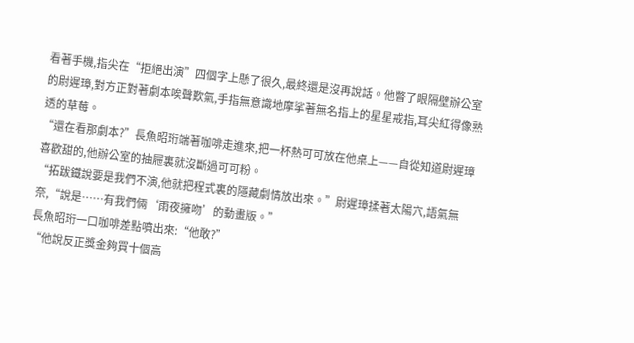看著手機,指尖在“拒絕出演”四個字上懸了很久,最終還是沒再說話。他瞥了眼隔壁辦公室的尉遲璋,對方正對著劇本唉聲歎氣,手指無意識地摩挲著無名指上的星星戒指,耳尖紅得像熟透的草莓。
“還在看那劇本?”長魚昭珩端著咖啡走進來,把一杯熱可可放在他桌上——自從知道尉遲璋喜歡甜的,他辦公室的抽屜裏就沒斷過可可粉。
“拓跋鐵說要是我們不演,他就把程式裏的隱藏劇情放出來。”尉遲璋揉著太陽穴,語氣無奈,“說是……有我們倆‘雨夜擁吻’的動畫版。”
長魚昭珩一口咖啡差點噴出來:“他敢?”
“他說反正獎金夠買十個高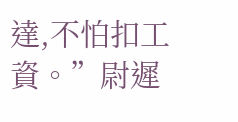達,不怕扣工資。”尉遲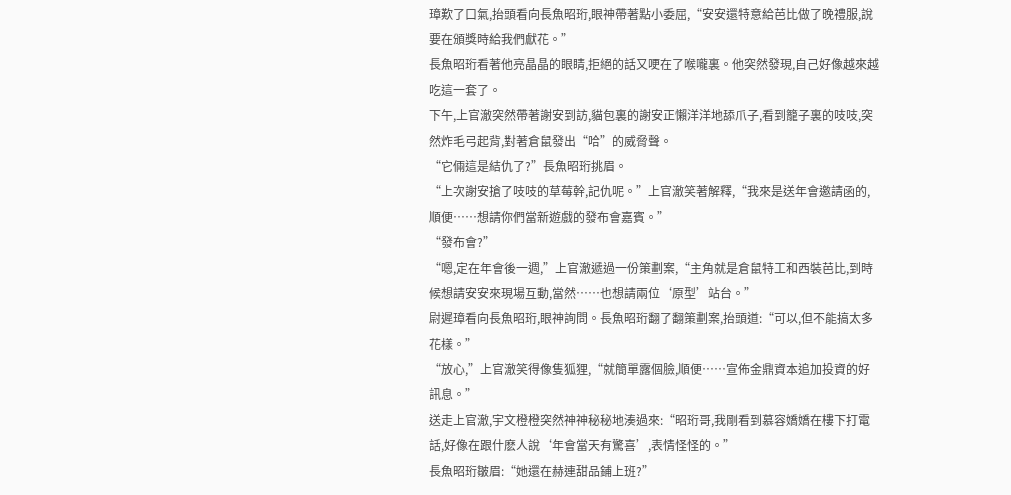璋歎了口氣,抬頭看向長魚昭珩,眼神帶著點小委屈,“安安還特意給芭比做了晚禮服,說要在頒獎時給我們獻花。”
長魚昭珩看著他亮晶晶的眼睛,拒絕的話又哽在了喉嚨裏。他突然發現,自己好像越來越吃這一套了。
下午,上官澈突然帶著謝安到訪,貓包裏的謝安正懶洋洋地舔爪子,看到籠子裏的吱吱,突然炸毛弓起背,對著倉鼠發出“哈”的威脅聲。
“它倆這是結仇了?”長魚昭珩挑眉。
“上次謝安搶了吱吱的草莓幹,記仇呢。”上官澈笑著解釋,“我來是送年會邀請函的,順便……想請你們當新遊戲的發布會嘉賓。”
“發布會?”
“嗯,定在年會後一週,”上官澈遞過一份策劃案,“主角就是倉鼠特工和西裝芭比,到時候想請安安來現場互動,當然……也想請兩位‘原型’站台。”
尉遲璋看向長魚昭珩,眼神詢問。長魚昭珩翻了翻策劃案,抬頭道:“可以,但不能搞太多花樣。”
“放心,”上官澈笑得像隻狐狸,“就簡單露個臉,順便……宣佈金鼎資本追加投資的好訊息。”
送走上官澈,宇文橙橙突然神神秘秘地湊過來:“昭珩哥,我剛看到慕容嬌嬌在樓下打電話,好像在跟什麽人說‘年會當天有驚喜’,表情怪怪的。”
長魚昭珩皺眉:“她還在赫連甜品鋪上班?”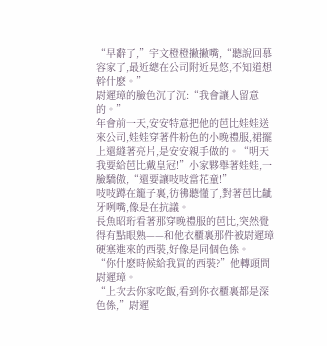“早辭了,”宇文橙橙撇撇嘴,“聽說回慕容家了,最近總在公司附近晃悠,不知道想幹什麽。”
尉遲璋的臉色沉了沉:“我會讓人留意的。”
年會前一天,安安特意把他的芭比娃娃送來公司,娃娃穿著件粉色的小晚禮服,裙擺上還縫著亮片,是安安親手做的。“明天我要給芭比戴皇冠!”小家夥舉著娃娃,一臉驕傲,“還要讓吱吱當花童!”
吱吱蹲在籠子裏,彷彿聽懂了,對著芭比齜牙咧嘴,像是在抗議。
長魚昭珩看著那穿晚禮服的芭比,突然覺得有點眼熟——和他衣櫃裏那件被尉遲璋硬塞進來的西裝,好像是同個色係。
“你什麽時候給我買的西裝?”他轉頭問尉遲璋。
“上次去你家吃飯,看到你衣櫃裏都是深色係,”尉遲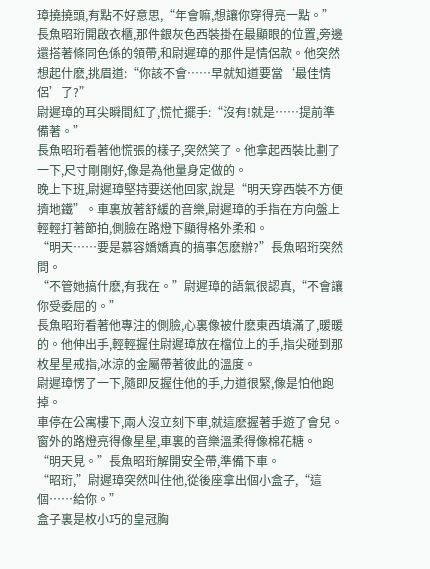璋撓撓頭,有點不好意思,“年會嘛,想讓你穿得亮一點。”
長魚昭珩開啟衣櫃,那件銀灰色西裝掛在最顯眼的位置,旁邊還搭著條同色係的領帶,和尉遲璋的那件是情侶款。他突然想起什麽,挑眉道:“你該不會……早就知道要當‘最佳情侶’了?”
尉遲璋的耳尖瞬間紅了,慌忙擺手:“沒有!就是……提前準備著。”
長魚昭珩看著他慌張的樣子,突然笑了。他拿起西裝比劃了一下,尺寸剛剛好,像是為他量身定做的。
晚上下班,尉遲璋堅持要送他回家,說是“明天穿西裝不方便擠地鐵”。車裏放著舒緩的音樂,尉遲璋的手指在方向盤上輕輕打著節拍,側臉在路燈下顯得格外柔和。
“明天……要是慕容嬌嬌真的搞事怎麽辦?”長魚昭珩突然問。
“不管她搞什麽,有我在。”尉遲璋的語氣很認真,“不會讓你受委屈的。”
長魚昭珩看著他專注的側臉,心裏像被什麽東西填滿了,暖暖的。他伸出手,輕輕握住尉遲璋放在檔位上的手,指尖碰到那枚星星戒指,冰涼的金屬帶著彼此的溫度。
尉遲璋愣了一下,隨即反握住他的手,力道很緊,像是怕他跑掉。
車停在公寓樓下,兩人沒立刻下車,就這麽握著手遊了會兒。窗外的路燈亮得像星星,車裏的音樂溫柔得像棉花糖。
“明天見。”長魚昭珩解開安全帶,準備下車。
“昭珩,”尉遲璋突然叫住他,從後座拿出個小盒子,“這個……給你。”
盒子裏是枚小巧的皇冠胸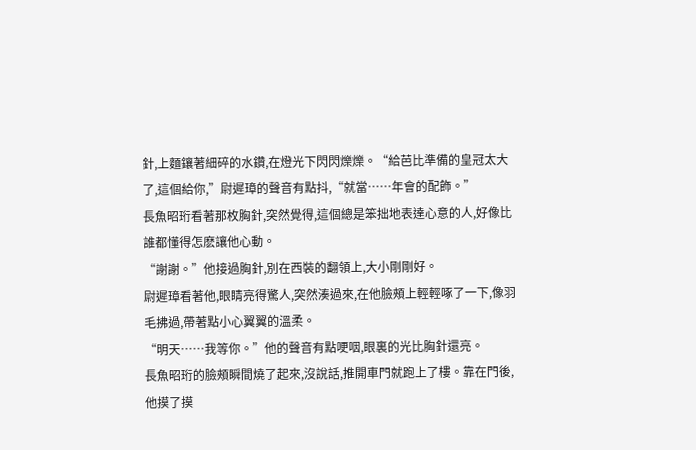針,上麵鑲著細碎的水鑽,在燈光下閃閃爍爍。“給芭比準備的皇冠太大了,這個給你,”尉遲璋的聲音有點抖,“就當……年會的配飾。”
長魚昭珩看著那枚胸針,突然覺得,這個總是笨拙地表達心意的人,好像比誰都懂得怎麽讓他心動。
“謝謝。”他接過胸針,別在西裝的翻領上,大小剛剛好。
尉遲璋看著他,眼睛亮得驚人,突然湊過來,在他臉頰上輕輕啄了一下,像羽毛拂過,帶著點小心翼翼的溫柔。
“明天……我等你。”他的聲音有點哽咽,眼裏的光比胸針還亮。
長魚昭珩的臉頰瞬間燒了起來,沒說話,推開車門就跑上了樓。靠在門後,他摸了摸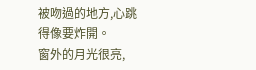被吻過的地方,心跳得像要炸開。
窗外的月光很亮,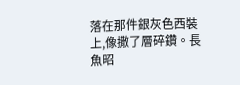落在那件銀灰色西裝上,像撒了層碎鑽。長魚昭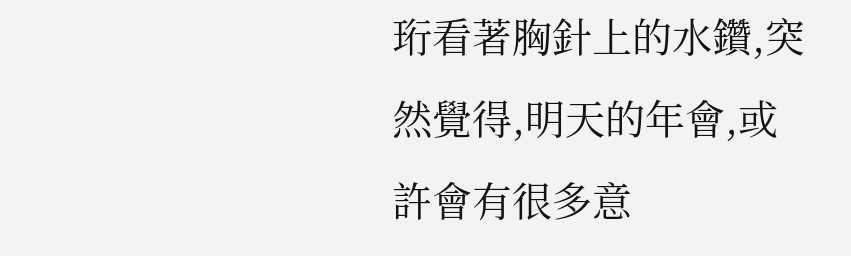珩看著胸針上的水鑽,突然覺得,明天的年會,或許會有很多意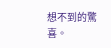想不到的驚喜。